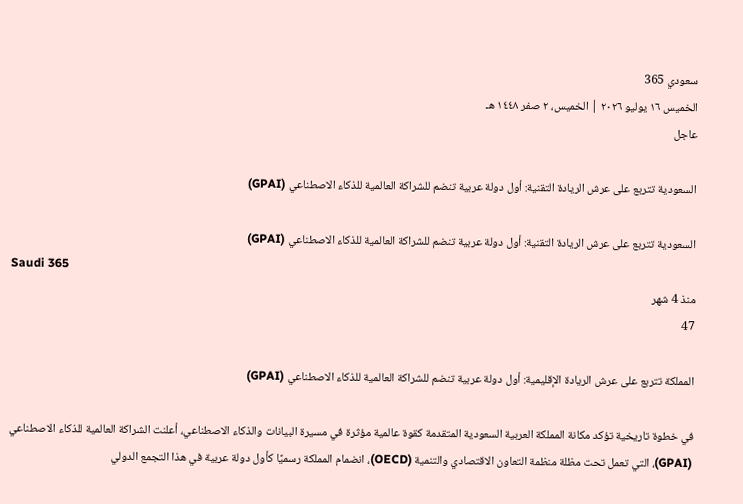سعودي 365
الخميس ١٦ يوليو ٢٠٢٦ | الخميس، ٢ صفر ١٤٤٨ هـ
عاجل

السعودية تتربع على عرش الريادة التقنية: أول دولة عربية تنضم للشراكة العالمية للذكاء الاصطناعي (GPAI)

السعودية تتربع على عرش الريادة التقنية: أول دولة عربية تنضم للشراكة العالمية للذكاء الاصطناعي (GPAI)
Saudi 365
منذ 4 شهر
47

المملكة تتربع على عرش الريادة الإقليمية: أول دولة عربية تنضم للشراكة العالمية للذكاء الاصطناعي (GPAI)

في خطوة تاريخية تؤكد مكانة المملكة العربية السعودية المتقدمة كقوة عالمية مؤثرة في مسيرة البيانات والذكاء الاصطناعي، أعلنت الشراكة العالمية للذكاء الاصطناعي (GPAI)، التي تعمل تحت مظلة منظمة التعاون الاقتصادي والتنمية (OECD)، انضمام المملكة رسميًا كأول دولة عربية في هذا التجمع الدولي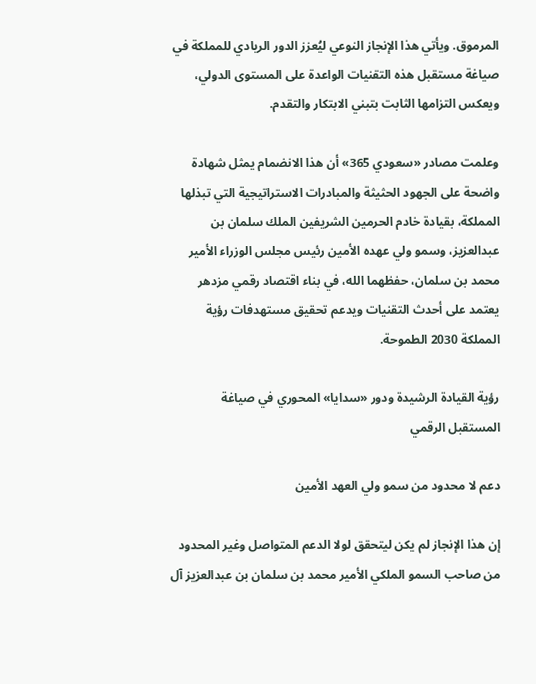المرموق. ويأتي هذا الإنجاز النوعي ليُعزز الدور الريادي للمملكة في صياغة مستقبل هذه التقنيات الواعدة على المستوى الدولي، ويعكس التزامها الثابت بتبني الابتكار والتقدم.

وعلمت مصادر «سعودي 365» أن هذا الانضمام يمثل شهادة واضحة على الجهود الحثيثة والمبادرات الاستراتيجية التي تبذلها المملكة، بقيادة خادم الحرمين الشريفين الملك سلمان بن عبدالعزيز، وسمو ولي عهده الأمين رئيس مجلس الوزراء الأمير محمد بن سلمان، حفظهما الله، في بناء اقتصاد رقمي مزدهر يعتمد على أحدث التقنيات ويدعم تحقيق مستهدفات رؤية المملكة 2030 الطموحة.

رؤية القيادة الرشيدة ودور «سدايا» المحوري في صياغة المستقبل الرقمي

دعم لا محدود من سمو ولي العهد الأمين

إن هذا الإنجاز لم يكن ليتحقق لولا الدعم المتواصل وغير المحدود من صاحب السمو الملكي الأمير محمد بن سلمان بن عبدالعزيز آل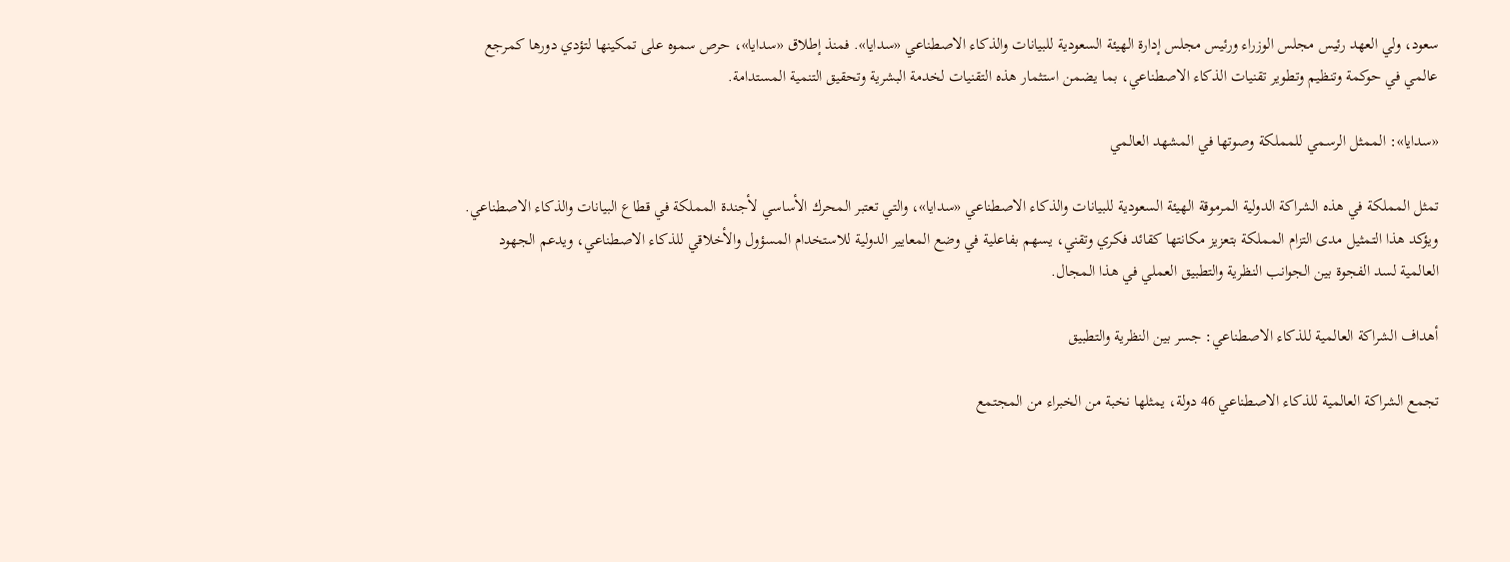سعود، ولي العهد رئيس مجلس الوزراء ورئيس مجلس إدارة الهيئة السعودية للبيانات والذكاء الاصطناعي «سدايا». فمنذ إطلاق «سدايا»، حرص سموه على تمكينها لتؤدي دورها كمرجع عالمي في حوكمة وتنظيم وتطوير تقنيات الذكاء الاصطناعي، بما يضمن استثمار هذه التقنيات لخدمة البشرية وتحقيق التنمية المستدامة.

«سدايا»: الممثل الرسمي للمملكة وصوتها في المشهد العالمي

تمثل المملكة في هذه الشراكة الدولية المرموقة الهيئة السعودية للبيانات والذكاء الاصطناعي «سدايا»، والتي تعتبر المحرك الأساسي لأجندة المملكة في قطاع البيانات والذكاء الاصطناعي. ويؤكد هذا التمثيل مدى التزام المملكة بتعزيز مكانتها كقائد فكري وتقني، يسهم بفاعلية في وضع المعايير الدولية للاستخدام المسؤول والأخلاقي للذكاء الاصطناعي، ويدعم الجهود العالمية لسد الفجوة بين الجوانب النظرية والتطبيق العملي في هذا المجال.

أهداف الشراكة العالمية للذكاء الاصطناعي: جسر بين النظرية والتطبيق

تجمع الشراكة العالمية للذكاء الاصطناعي 46 دولة، يمثلها نخبة من الخبراء من المجتمع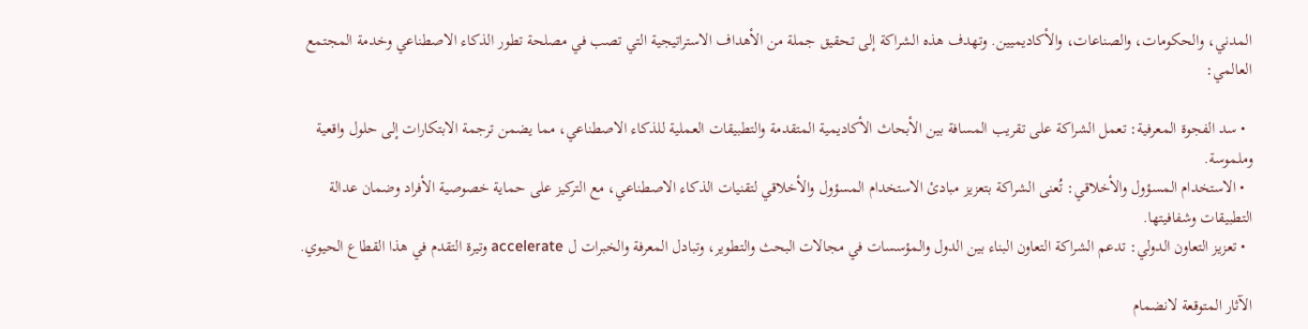المدني، والحكومات، والصناعات، والأكاديميين. وتهدف هذه الشراكة إلى تحقيق جملة من الأهداف الاستراتيجية التي تصب في مصلحة تطور الذكاء الاصطناعي وخدمة المجتمع العالمي:

  • سد الفجوة المعرفية: تعمل الشراكة على تقريب المسافة بين الأبحاث الأكاديمية المتقدمة والتطبيقات العملية للذكاء الاصطناعي، مما يضمن ترجمة الابتكارات إلى حلول واقعية وملموسة.
  • الاستخدام المسؤول والأخلاقي: تُعنى الشراكة بتعزيز مبادئ الاستخدام المسؤول والأخلاقي لتقنيات الذكاء الاصطناعي، مع التركيز على حماية خصوصية الأفراد وضمان عدالة التطبيقات وشفافيتها.
  • تعزيز التعاون الدولي: تدعم الشراكة التعاون البناء بين الدول والمؤسسات في مجالات البحث والتطوير، وتبادل المعرفة والخبرات ل accelerate وتيرة التقدم في هذا القطاع الحيوي.

الآثار المتوقعة لانضمام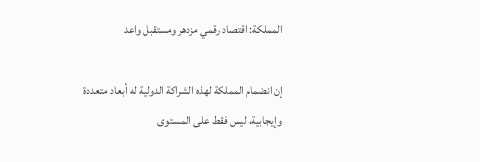المملكة: اقتصاد رقمي مزدهر ومستقبل واعد

إن انضمام المملكة لهذه الشراكة الدولية له أبعاد متعددة وإيجابية، ليس فقط على المستوى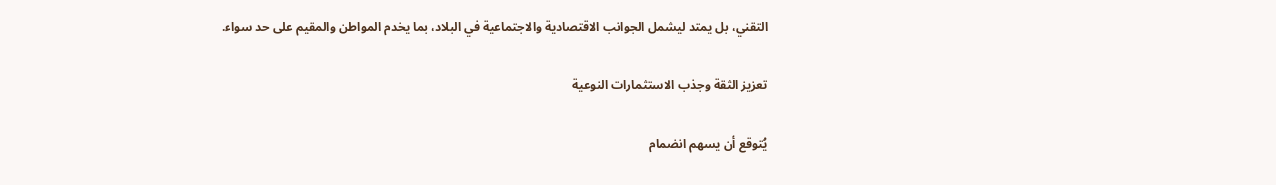التقني، بل يمتد ليشمل الجوانب الاقتصادية والاجتماعية في البلاد، بما يخدم المواطن والمقيم على حد سواء.

تعزيز الثقة وجذب الاستثمارات النوعية

يُتوقع أن يسهم انضمام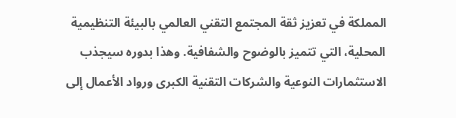المملكة في تعزيز ثقة المجتمع التقني العالمي بالبيئة التنظيمية المحلية، التي تتميز بالوضوح والشفافية. وهذا بدوره سيجذب الاستثمارات النوعية والشركات التقنية الكبرى ورواد الأعمال إلى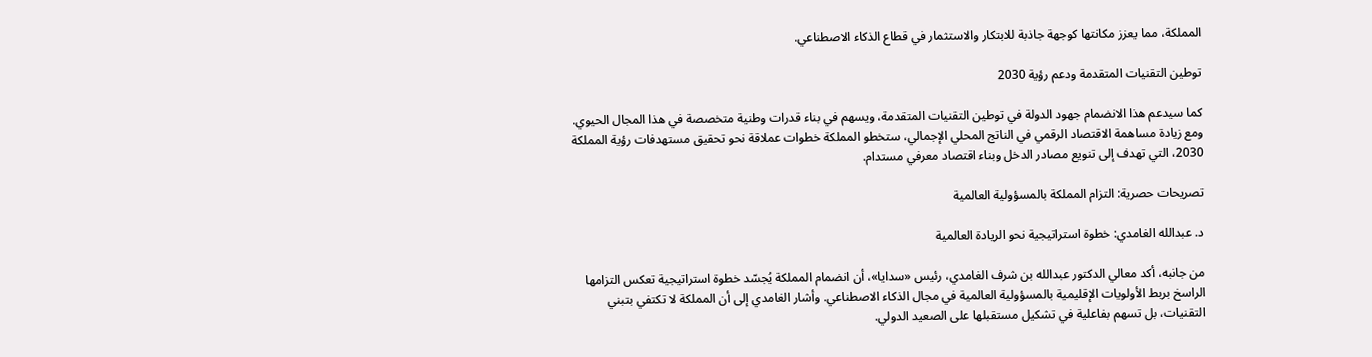المملكة، مما يعزز مكانتها كوجهة جاذبة للابتكار والاستثمار في قطاع الذكاء الاصطناعي.

توطين التقنيات المتقدمة ودعم رؤية 2030

كما سيدعم هذا الانضمام جهود الدولة في توطين التقنيات المتقدمة، ويسهم في بناء قدرات وطنية متخصصة في هذا المجال الحيوي. ومع زيادة مساهمة الاقتصاد الرقمي في الناتج المحلي الإجمالي، ستخطو المملكة خطوات عملاقة نحو تحقيق مستهدفات رؤية المملكة 2030، التي تهدف إلى تنويع مصادر الدخل وبناء اقتصاد معرفي مستدام.

تصريحات حصرية: التزام المملكة بالمسؤولية العالمية

د. عبدالله الغامدي: خطوة استراتيجية نحو الريادة العالمية

من جانبه، أكد معالي الدكتور عبدالله بن شرف الغامدي، رئيس «سدايا»، أن انضمام المملكة يُجسّد خطوة استراتيجية تعكس التزامها الراسخ بربط الأولويات الإقليمية بالمسؤولية العالمية في مجال الذكاء الاصطناعي. وأشار الغامدي إلى أن المملكة لا تكتفي بتبني التقنيات، بل تسهم بفاعلية في تشكيل مستقبلها على الصعيد الدولي.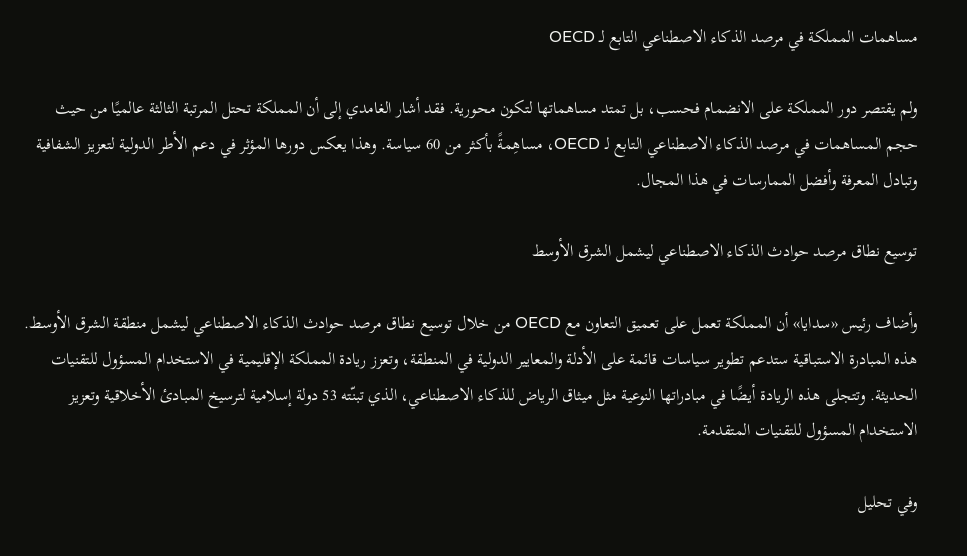مساهمات المملكة في مرصد الذكاء الاصطناعي التابع لـ OECD

ولم يقتصر دور المملكة على الانضمام فحسب، بل تمتد مساهماتها لتكون محورية. فقد أشار الغامدي إلى أن المملكة تحتل المرتبة الثالثة عالميًا من حيث حجم المساهمات في مرصد الذكاء الاصطناعي التابع لـ OECD، مساهِمةً بأكثر من 60 سياسة. وهذا يعكس دورها المؤثر في دعم الأطر الدولية لتعزيز الشفافية وتبادل المعرفة وأفضل الممارسات في هذا المجال.

توسيع نطاق مرصد حوادث الذكاء الاصطناعي ليشمل الشرق الأوسط

وأضاف رئيس «سدايا» أن المملكة تعمل على تعميق التعاون مع OECD من خلال توسيع نطاق مرصد حوادث الذكاء الاصطناعي ليشمل منطقة الشرق الأوسط. هذه المبادرة الاستباقية ستدعم تطوير سياسات قائمة على الأدلة والمعايير الدولية في المنطقة، وتعزز ريادة المملكة الإقليمية في الاستخدام المسؤول للتقنيات الحديثة. وتتجلى هذه الريادة أيضًا في مبادراتها النوعية مثل ميثاق الرياض للذكاء الاصطناعي، الذي تبنّته 53 دولة إسلامية لترسيخ المبادئ الأخلاقية وتعزيز الاستخدام المسؤول للتقنيات المتقدمة.

وفي تحليل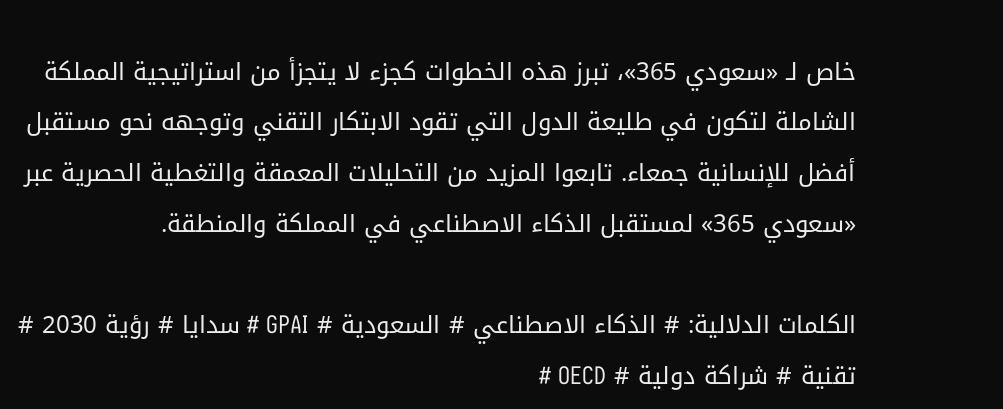خاص لـ «سعودي 365»، تبرز هذه الخطوات كجزء لا يتجزأ من استراتيجية المملكة الشاملة لتكون في طليعة الدول التي تقود الابتكار التقني وتوجهه نحو مستقبل أفضل للإنسانية جمعاء. تابعوا المزيد من التحليلات المعمقة والتغطية الحصرية عبر «سعودي 365» لمستقبل الذكاء الاصطناعي في المملكة والمنطقة.

الكلمات الدلالية: # الذكاء الاصطناعي # السعودية # GPAI # سدايا # رؤية 2030 # تقنية # شراكة دولية # OECD #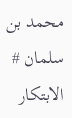محمد بن سلمان # الابتكار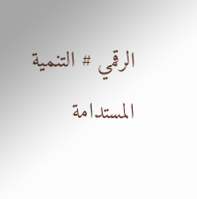الرقمي # التنمية المستدامة